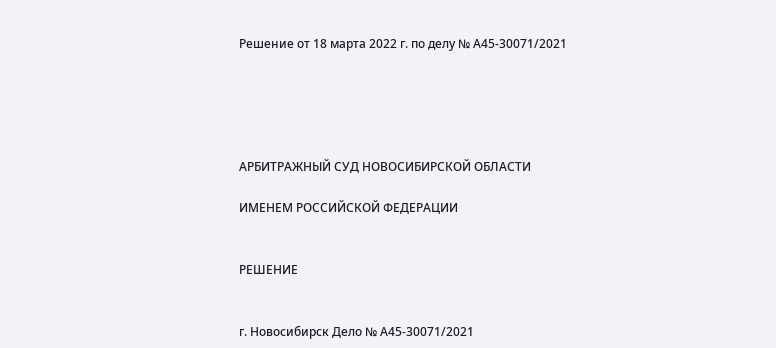Решение от 18 марта 2022 г. по делу № А45-30071/2021





АРБИТРАЖНЫЙ СУД НОВОСИБИРСКОЙ ОБЛАСТИ

ИМЕНЕМ РОССИЙСКОЙ ФЕДЕРАЦИИ


РЕШЕНИЕ


г. Новосибирск Дело № А45-30071/2021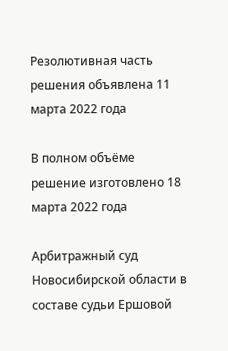Резолютивная часть решения объявлена 11 марта 2022 года

В полном объёме решение изготовлено 18 марта 2022 года

Арбитражный суд Новосибирской области в составе судьи Ершовой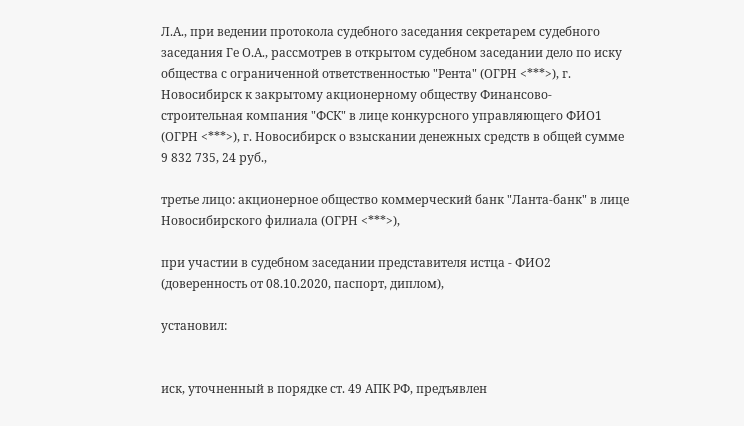Л.А., при ведении протокола судебного заседания секретарем судебного заседания Ге О.А., рассмотрев в открытом судебном заседании дело по иску общества с ограниченной ответственностью "Рента" (ОГРН <***>), г. Новосибирск к закрытому акционерному обществу Финансово-строительная компания "ФСК" в лице конкурсного управляющего ФИО1 (ОГРН <***>), г. Новосибирск о взыскании денежных средств в общей сумме 9 832 735, 24 руб.,

третье лицо: акционерное общество коммерческий банк "Ланта-банк" в лице Новосибирского филиала (ОГРН <***>),

при участии в судебном заседании представителя истца - ФИО2 (доверенность от 08.10.2020, паспорт, диплом),

установил:


иск, уточненный в порядке ст. 49 АПК РФ, предъявлен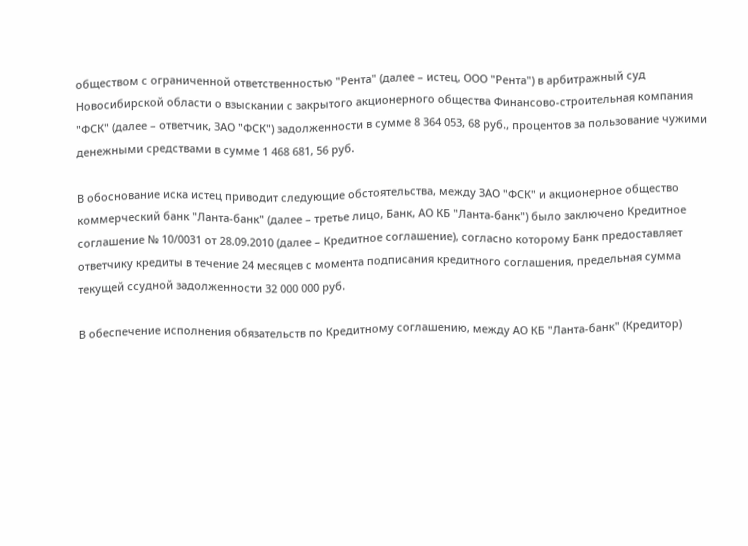обществом с ограниченной ответственностью "Рента" (далее – истец, ООО "Рента") в арбитражный суд Новосибирской области о взыскании с закрытого акционерного общества Финансово-строительная компания "ФСК" (далее – ответчик, ЗАО "ФСК") задолженности в сумме 8 364 053, 68 руб., процентов за пользование чужими денежными средствами в сумме 1 468 681, 56 руб.

В обоснование иска истец приводит следующие обстоятельства, между ЗАО "ФСК" и акционерное общество коммерческий банк "Ланта-банк" (далее – третье лицо, Банк, АО КБ "Ланта-банк") было заключено Кредитное соглашение № 10/0031 от 28.09.2010 (далее – Кредитное соглашение), согласно которому Банк предоставляет ответчику кредиты в течение 24 месяцев с момента подписания кредитного соглашения, предельная сумма текущей ссудной задолженности 32 000 000 руб.

В обеспечение исполнения обязательств по Кредитному соглашению, между АО КБ "Ланта-банк" (Кредитор)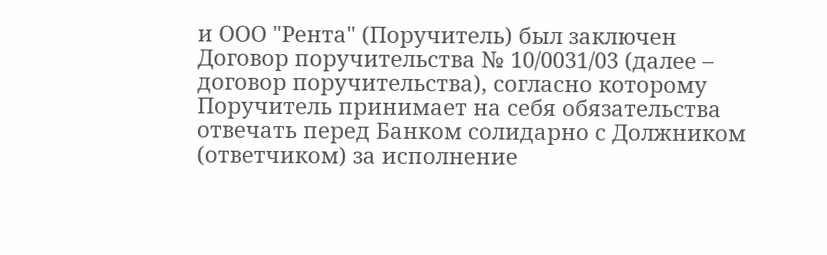и ООО "Рента" (Поручитель) был заключен Договор поручительства № 10/0031/03 (далее – договор поручительства), согласно которому Поручитель принимает на себя обязательства отвечать перед Банком солидарно с Должником (ответчиком) за исполнение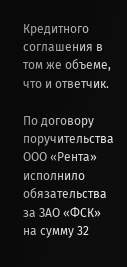Кредитного соглашения в том же объеме, что и ответчик.

По договору поручительства ООО «Рента» исполнило обязательства за ЗАО «ФСК» на сумму 32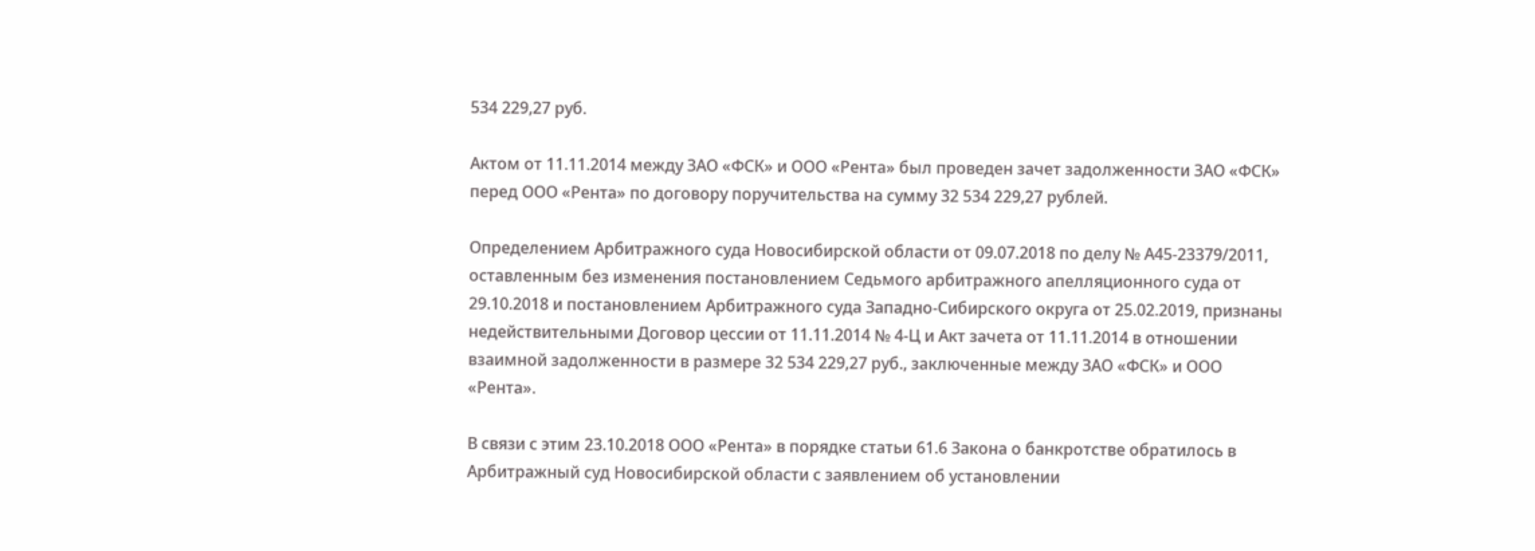534 229,27 руб.

Актом от 11.11.2014 между ЗАО «ФСК» и ООО «Рента» был проведен зачет задолженности ЗАО «ФСК» перед ООО «Рента» по договору поручительства на сумму 32 534 229,27 рублей.

Определением Арбитражного суда Новосибирской области от 09.07.2018 по делу № А45-23379/2011, оставленным без изменения постановлением Седьмого арбитражного апелляционного суда от 29.10.2018 и постановлением Арбитражного суда Западно-Сибирского округа от 25.02.2019, признаны недействительными Договор цессии от 11.11.2014 № 4-Ц и Акт зачета от 11.11.2014 в отношении взаимной задолженности в размере 32 534 229,27 руб., заключенные между ЗАО «ФСК» и ООО «Рента».

В связи с этим 23.10.2018 ООО «Рента» в порядке статьи 61.6 Закона о банкротстве обратилось в Арбитражный суд Новосибирской области с заявлением об установлении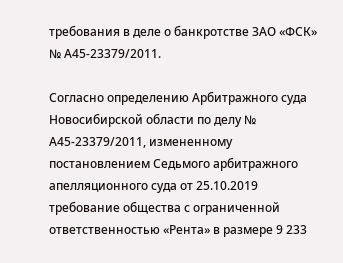требования в деле о банкротстве ЗАО «ФСК» № А45-23379/2011.

Согласно определению Арбитражного суда Новосибирской области по делу № А45-23379/2011, измененному постановлением Седьмого арбитражного апелляционного суда от 25.10.2019 требование общества с ограниченной ответственностью «Рента» в размере 9 233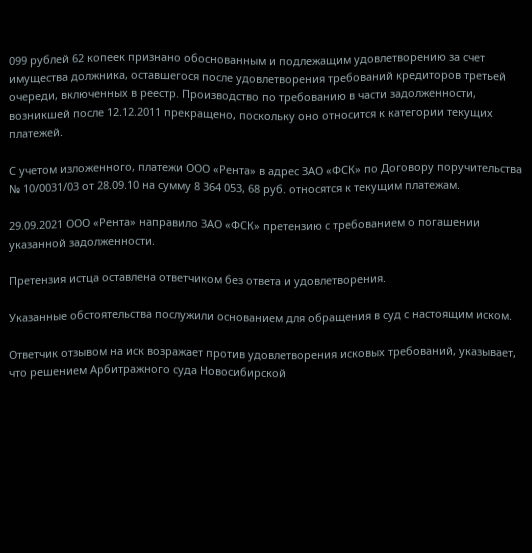099 рублей 62 копеек признано обоснованным и подлежащим удовлетворению за счет имущества должника, оставшегося после удовлетворения требований кредиторов третьей очереди, включенных в реестр. Производство по требованию в части задолженности, возникшей после 12.12.2011 прекращено, поскольку оно относится к категории текущих платежей.

С учетом изложенного, платежи ООО «Рента» в адрес ЗАО «ФСК» по Договору поручительства № 10/0031/03 от 28.09.10 на сумму 8 364 053, 68 руб. относятся к текущим платежам.

29.09.2021 ООО «Рента» направило ЗАО «ФСК» претензию с требованием о погашении указанной задолженности.

Претензия истца оставлена ответчиком без ответа и удовлетворения.

Указанные обстоятельства послужили основанием для обращения в суд с настоящим иском.

Ответчик отзывом на иск возражает против удовлетворения исковых требований, указывает, что решением Арбитражного суда Новосибирской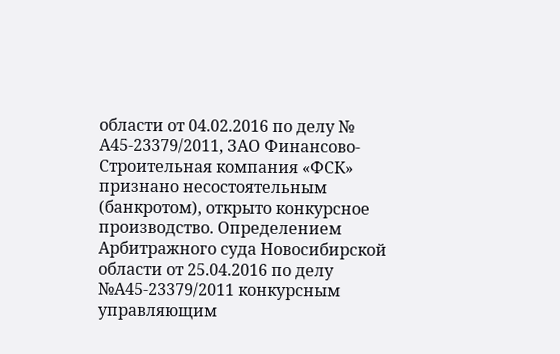области от 04.02.2016 по делу № А45-23379/2011, ЗАО Финансово-Строительная компания «ФСК» признано несостоятельным (банкротом), открыто конкурсное производство. Определением Арбитражного суда Новосибирской области от 25.04.2016 по делу №А45-23379/2011 конкурсным управляющим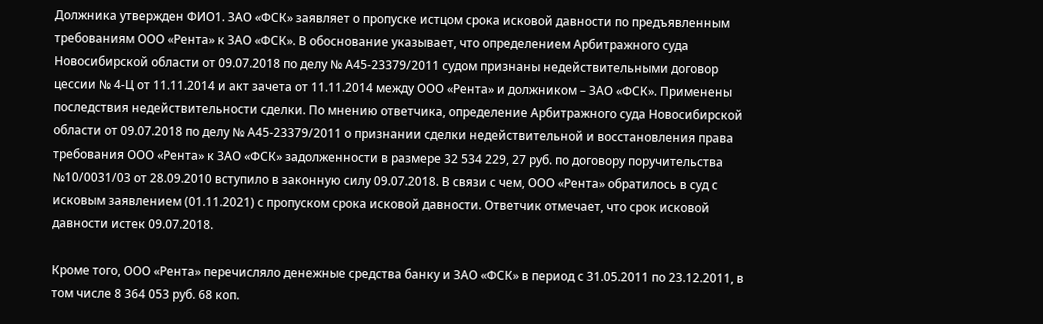Должника утвержден ФИО1. ЗАО «ФСК» заявляет о пропуске истцом срока исковой давности по предъявленным требованиям ООО «Рента» к ЗАО «ФСК». В обоснование указывает, что определением Арбитражного суда Новосибирской области от 09.07.2018 по делу № А45-23379/2011 судом признаны недействительными договор цессии № 4-Ц от 11.11.2014 и акт зачета от 11.11.2014 между ООО «Рента» и должником – ЗАО «ФСК». Применены последствия недействительности сделки. По мнению ответчика, определение Арбитражного суда Новосибирской области от 09.07.2018 по делу № А45-23379/2011 о признании сделки недействительной и восстановления права требования ООО «Рента» к ЗАО «ФСК» задолженности в размере 32 534 229, 27 руб. по договору поручительства №10/0031/03 от 28.09.2010 вступило в законную силу 09.07.2018. В связи с чем, ООО «Рента» обратилось в суд с исковым заявлением (01.11.2021) с пропуском срока исковой давности. Ответчик отмечает, что срок исковой давности истек 09.07.2018.

Кроме того, ООО «Рента» перечисляло денежные средства банку и ЗАО «ФСК» в период с 31.05.2011 по 23.12.2011, в том числе 8 364 053 руб. 68 коп.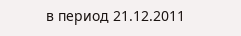в период 21.12.2011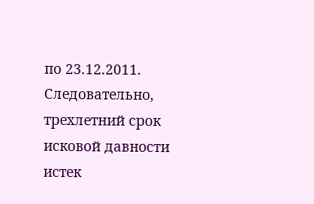по 23.12.2011. Следовательно, трехлетний срок исковой давности истек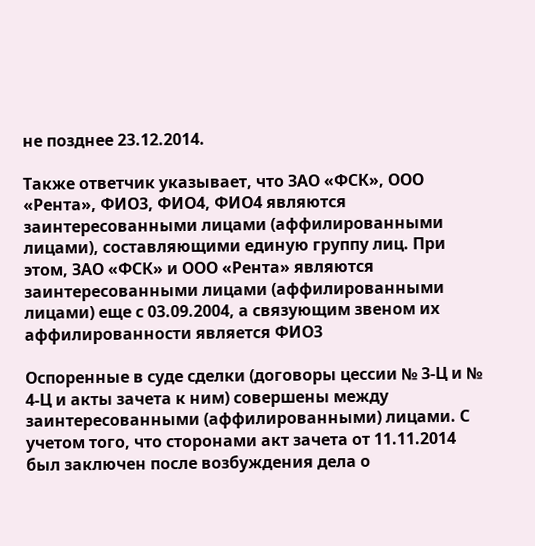не позднее 23.12.2014.

Также ответчик указывает, что ЗАО «ФСК», ООО «Рента», ФИО3, ФИО4, ФИО4 являются заинтересованными лицами (аффилированными лицами), составляющими единую группу лиц. При этом, ЗАО «ФСК» и ООО «Рента» являются заинтересованными лицами (аффилированными лицами) еще с 03.09.2004, а связующим звеном их аффилированности является ФИО3

Оспоренные в суде сделки (договоры цессии № 3-Ц и № 4-Ц и акты зачета к ним) совершены между заинтересованными (аффилированными) лицами. С учетом того, что сторонами акт зачета от 11.11.2014 был заключен после возбуждения дела о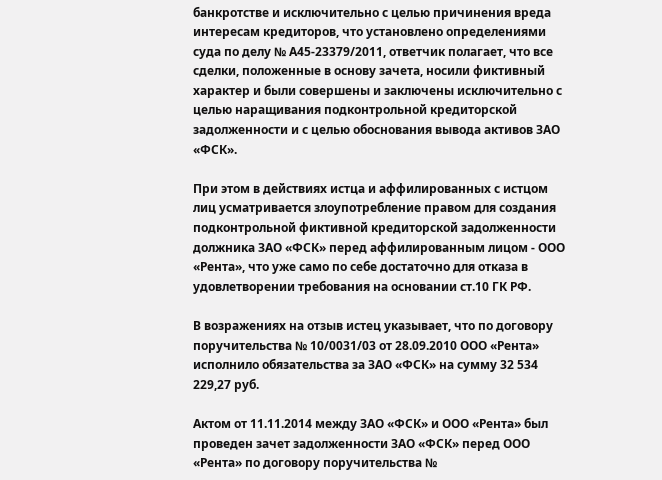банкротстве и исключительно с целью причинения вреда интересам кредиторов, что установлено определениями суда по делу № А45-23379/2011, ответчик полагает, что все сделки, положенные в основу зачета, носили фиктивный характер и были совершены и заключены исключительно с целью наращивания подконтрольной кредиторской задолженности и с целью обоснования вывода активов ЗАО «ФСК».

При этом в действиях истца и аффилированных с истцом лиц усматривается злоупотребление правом для создания подконтрольной фиктивной кредиторской задолженности должника ЗАО «ФСК» перед аффилированным лицом - ООО «Рента», что уже само по себе достаточно для отказа в удовлетворении требования на основании ст.10 ГК РФ.

В возражениях на отзыв истец указывает, что по договору поручительства № 10/0031/03 от 28.09.2010 ООО «Рента» исполнило обязательства за ЗАО «ФСК» на сумму 32 534 229,27 руб.

Актом от 11.11.2014 между ЗАО «ФСК» и ООО «Рента» был проведен зачет задолженности ЗАО «ФСК» перед ООО «Рента» по договору поручительства №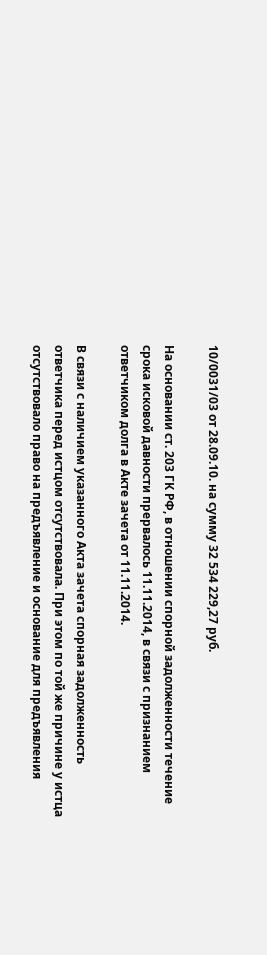10/0031/03 от 28.09.10. на сумму 32 534 229,27 руб.

На основании ст. 203 ГК РФ, в отношении спорной задолженности течение срока исковой давности прервалось 11.11.2014, в связи с признанием ответчиком долга в Акте зачета от 11.11.2014.

В связи с наличием указанного Акта зачета спорная задолженность ответчика перед истцом отсутствовала. При этом по той же причине у истца отсутствовало право на предъявление и основание для предъявления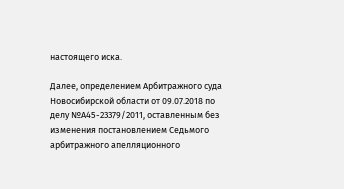настоящего иска.

Далее, определением Арбитражного суда Новосибирской области от 09.07.2018 по делу №А45-23379/2011, оставленным без изменения постановлением Седьмого арбитражного апелляционного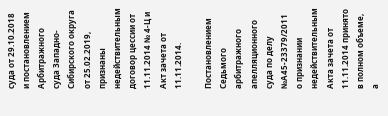суда от 29.10.2018 и постановлением Арбитражного суда Западно-Сибирского округа от 25.02.2019, признаны недействительным договор цессии от 11.11.2014 № 4-Ц и Акт зачета от 11.11.2014.

Постановлением Седьмого арбитражного апелляционного суда по делу №А45-23379/2011 о признании недействительным Акта зачета от 11.11.2014 принято в полном объеме, а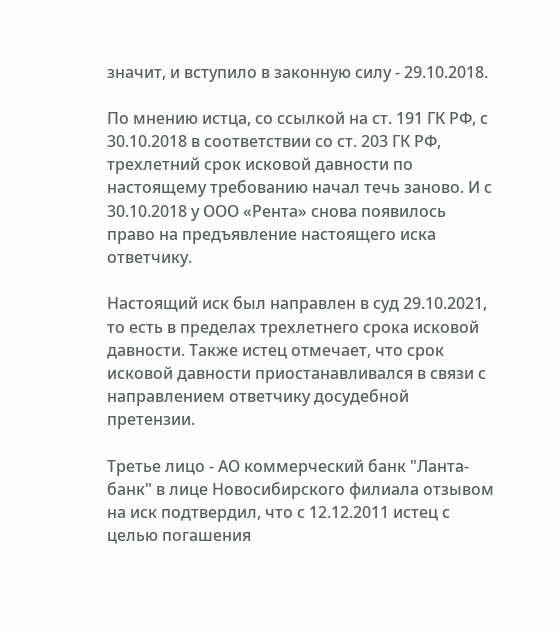значит, и вступило в законную силу - 29.10.2018.

По мнению истца, со ссылкой на ст. 191 ГК РФ, с 30.10.2018 в соответствии со ст. 203 ГК РФ, трехлетний срок исковой давности по настоящему требованию начал течь заново. И с 30.10.2018 у ООО «Рента» снова появилось право на предъявление настоящего иска ответчику.

Настоящий иск был направлен в суд 29.10.2021, то есть в пределах трехлетнего срока исковой давности. Также истец отмечает, что срок исковой давности приостанавливался в связи с направлением ответчику досудебной претензии.

Третье лицо - АО коммерческий банк "Ланта-банк" в лице Новосибирского филиала отзывом на иск подтвердил, что с 12.12.2011 истец с целью погашения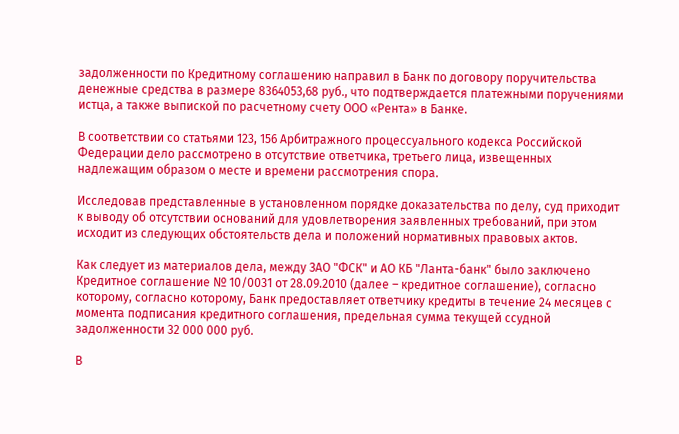задолженности по Кредитному соглашению направил в Банк по договору поручительства денежные средства в размере 8364053,68 руб., что подтверждается платежными поручениями истца, а также выпиской по расчетному счету ООО «Рента» в Банке.

В соответствии со статьями 123, 156 Арбитражного процессуального кодекса Российской Федерации дело рассмотрено в отсутствие ответчика, третьего лица, извещенных надлежащим образом о месте и времени рассмотрения спора.

Исследовав представленные в установленном порядке доказательства по делу, суд приходит к выводу об отсутствии оснований для удовлетворения заявленных требований, при этом исходит из следующих обстоятельств дела и положений нормативных правовых актов.

Как следует из материалов дела, между ЗАО "ФСК" и АО КБ "Ланта-банк" было заключено Кредитное соглашение № 10/0031 от 28.09.2010 (далее – кредитное соглашение), согласно которому, согласно которому, Банк предоставляет ответчику кредиты в течение 24 месяцев с момента подписания кредитного соглашения, предельная сумма текущей ссудной задолженности 32 000 000 руб.

В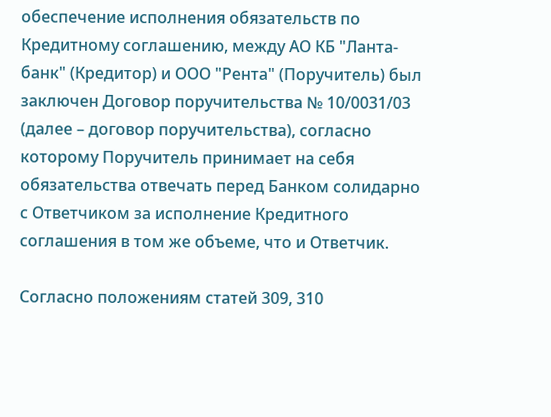обеспечение исполнения обязательств по Кредитному соглашению, между АО КБ "Ланта-банк" (Кредитор) и ООО "Рента" (Поручитель) был заключен Договор поручительства № 10/0031/03 (далее – договор поручительства), согласно которому Поручитель принимает на себя обязательства отвечать перед Банком солидарно с Ответчиком за исполнение Кредитного соглашения в том же объеме, что и Ответчик.

Согласно положениям статей 309, 310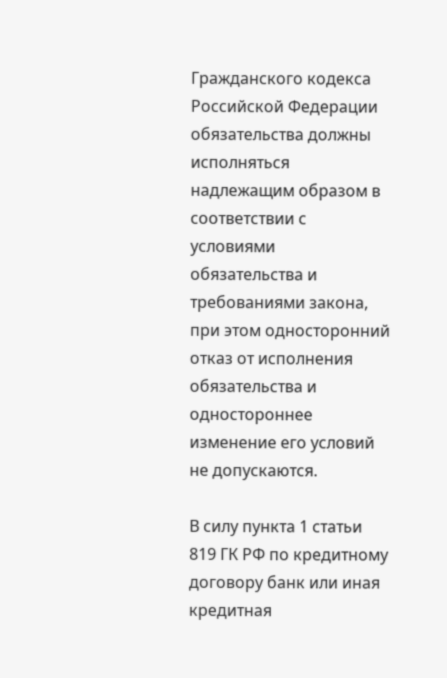Гражданского кодекса Российской Федерации обязательства должны исполняться надлежащим образом в соответствии с условиями обязательства и требованиями закона, при этом односторонний отказ от исполнения обязательства и одностороннее изменение его условий не допускаются.

В силу пункта 1 статьи 819 ГК РФ по кредитному договору банк или иная кредитная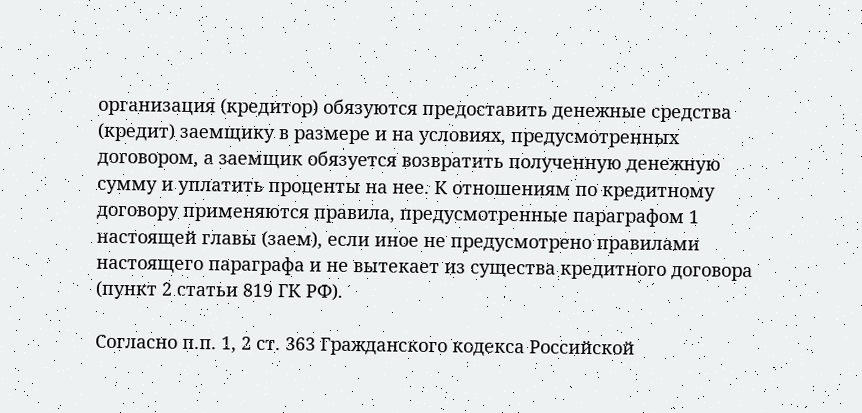организация (кредитор) обязуются предоставить денежные средства (кредит) заемщику в размере и на условиях, предусмотренных договором, а заемщик обязуется возвратить полученную денежную сумму и уплатить проценты на нее. К отношениям по кредитному договору применяются правила, предусмотренные параграфом 1 настоящей главы (заем), если иное не предусмотрено правилами настоящего параграфа и не вытекает из существа кредитного договора (пункт 2 статьи 819 ГК РФ).

Согласно п.п. 1, 2 ст. 363 Гражданского кодекса Российской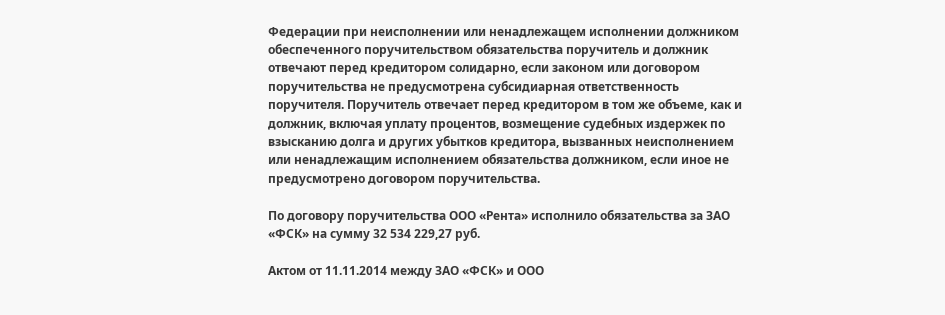Федерации при неисполнении или ненадлежащем исполнении должником обеспеченного поручительством обязательства поручитель и должник отвечают перед кредитором солидарно, если законом или договором поручительства не предусмотрена субсидиарная ответственность поручителя. Поручитель отвечает перед кредитором в том же объеме, как и должник, включая уплату процентов, возмещение судебных издержек по взысканию долга и других убытков кредитора, вызванных неисполнением или ненадлежащим исполнением обязательства должником, если иное не предусмотрено договором поручительства.

По договору поручительства ООО «Рента» исполнило обязательства за ЗАО «ФСК» на сумму 32 534 229,27 руб.

Актом от 11.11.2014 между ЗАО «ФСК» и ООО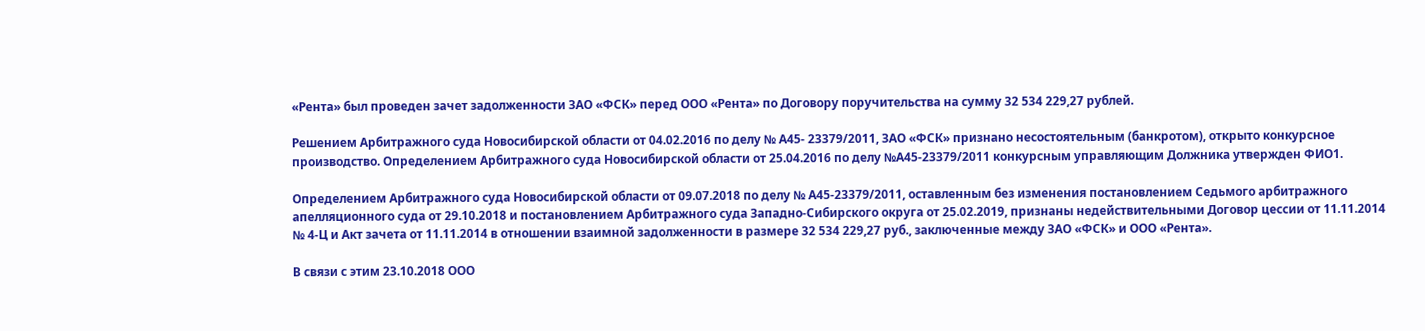«Рента» был проведен зачет задолженности ЗАО «ФСК» перед ООО «Рента» по Договору поручительства на сумму 32 534 229,27 рублей.

Решением Арбитражного суда Новосибирской области от 04.02.2016 по делу № А45- 23379/2011, ЗАО «ФСК» признано несостоятельным (банкротом), открыто конкурсное производство. Определением Арбитражного суда Новосибирской области от 25.04.2016 по делу №А45-23379/2011 конкурсным управляющим Должника утвержден ФИО1.

Определением Арбитражного суда Новосибирской области от 09.07.2018 по делу № А45-23379/2011, оставленным без изменения постановлением Седьмого арбитражного апелляционного суда от 29.10.2018 и постановлением Арбитражного суда Западно-Сибирского округа от 25.02.2019, признаны недействительными Договор цессии от 11.11.2014 № 4-Ц и Акт зачета от 11.11.2014 в отношении взаимной задолженности в размере 32 534 229,27 руб., заключенные между ЗАО «ФСК» и ООО «Рента».

В связи с этим 23.10.2018 ООО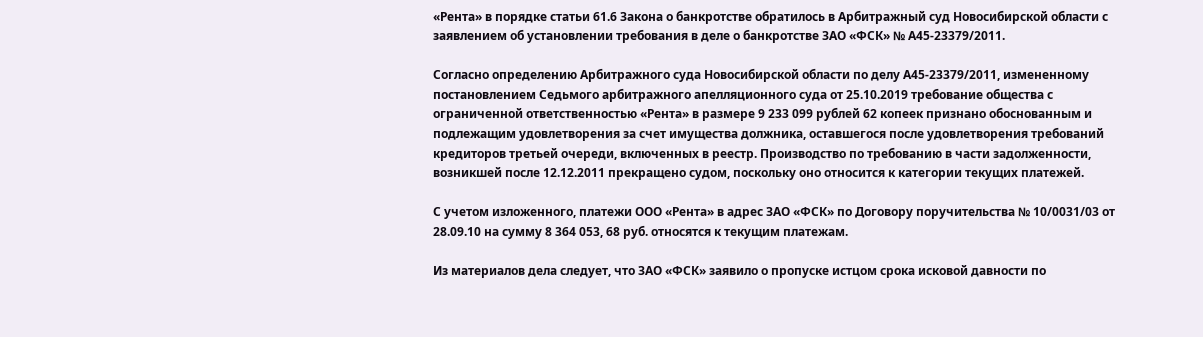«Рента» в порядке статьи 61.6 Закона о банкротстве обратилось в Арбитражный суд Новосибирской области с заявлением об установлении требования в деле о банкротстве ЗАО «ФСК» № А45-23379/2011.

Согласно определению Арбитражного суда Новосибирской области по делу А45-23379/2011, измененному постановлением Седьмого арбитражного апелляционного суда от 25.10.2019 требование общества с ограниченной ответственностью «Рента» в размере 9 233 099 рублей 62 копеек признано обоснованным и подлежащим удовлетворения за счет имущества должника, оставшегося после удовлетворения требований кредиторов третьей очереди, включенных в реестр. Производство по требованию в части задолженности, возникшей после 12.12.2011 прекращено судом, поскольку оно относится к категории текущих платежей.

С учетом изложенного, платежи ООО «Рента» в адрес ЗАО «ФСК» по Договору поручительства № 10/0031/03 от 28.09.10 на сумму 8 364 053, 68 руб. относятся к текущим платежам.

Из материалов дела следует, что ЗАО «ФСК» заявило о пропуске истцом срока исковой давности по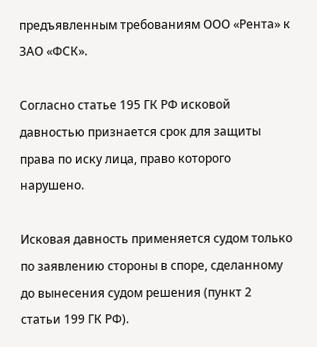предъявленным требованиям ООО «Рента» к ЗАО «ФСК».

Согласно статье 195 ГК РФ исковой давностью признается срок для защиты права по иску лица, право которого нарушено.

Исковая давность применяется судом только по заявлению стороны в споре, сделанному до вынесения судом решения (пункт 2 статьи 199 ГК РФ).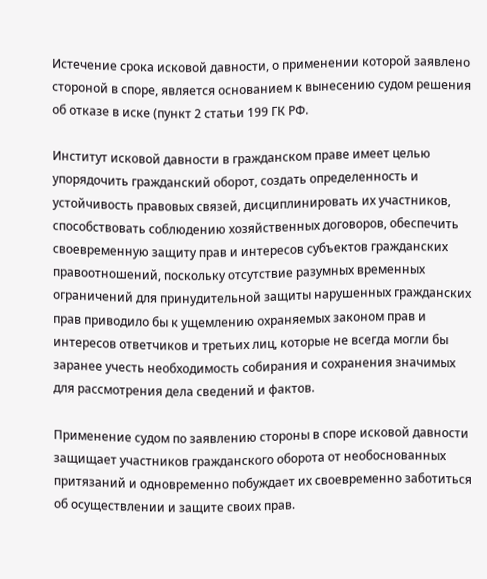Истечение срока исковой давности, о применении которой заявлено стороной в споре, является основанием к вынесению судом решения об отказе в иске (пункт 2 статьи 199 ГК РФ.

Институт исковой давности в гражданском праве имеет целью упорядочить гражданский оборот, создать определенность и устойчивость правовых связей, дисциплинировать их участников, способствовать соблюдению хозяйственных договоров, обеспечить своевременную защиту прав и интересов субъектов гражданских правоотношений, поскольку отсутствие разумных временных ограничений для принудительной защиты нарушенных гражданских прав приводило бы к ущемлению охраняемых законом прав и интересов ответчиков и третьих лиц, которые не всегда могли бы заранее учесть необходимость собирания и сохранения значимых для рассмотрения дела сведений и фактов.

Применение судом по заявлению стороны в споре исковой давности защищает участников гражданского оборота от необоснованных притязаний и одновременно побуждает их своевременно заботиться об осуществлении и защите своих прав.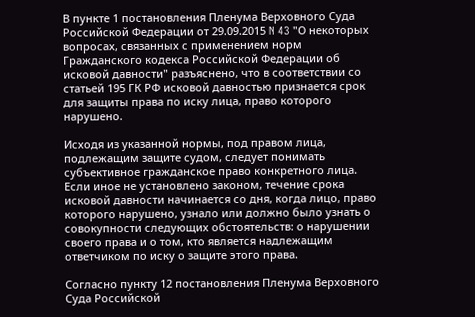В пункте 1 постановления Пленума Верховного Суда Российской Федерации от 29.09.2015 N 43 "О некоторых вопросах, связанных с применением норм Гражданского кодекса Российской Федерации об исковой давности" разъяснено, что в соответствии со статьей 195 ГК РФ исковой давностью признается срок для защиты права по иску лица, право которого нарушено.

Исходя из указанной нормы, под правом лица, подлежащим защите судом, следует понимать субъективное гражданское право конкретного лица. Если иное не установлено законом, течение срока исковой давности начинается со дня, когда лицо, право которого нарушено, узнало или должно было узнать о совокупности следующих обстоятельств: о нарушении своего права и о том, кто является надлежащим ответчиком по иску о защите этого права.

Согласно пункту 12 постановления Пленума Верховного Суда Российской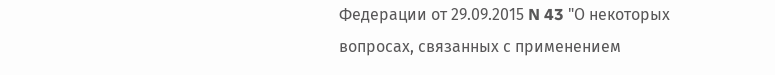Федерации от 29.09.2015 N 43 "О некоторых вопросах, связанных с применением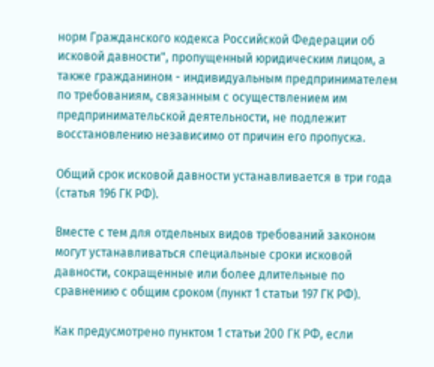норм Гражданского кодекса Российской Федерации об исковой давности", пропущенный юридическим лицом, а также гражданином - индивидуальным предпринимателем по требованиям, связанным с осуществлением им предпринимательской деятельности, не подлежит восстановлению независимо от причин его пропуска.

Общий срок исковой давности устанавливается в три года (статья 196 ГК РФ).

Вместе с тем для отдельных видов требований законом могут устанавливаться специальные сроки исковой давности, сокращенные или более длительные по сравнению с общим сроком (пункт 1 статьи 197 ГК РФ).

Как предусмотрено пунктом 1 статьи 200 ГК РФ, если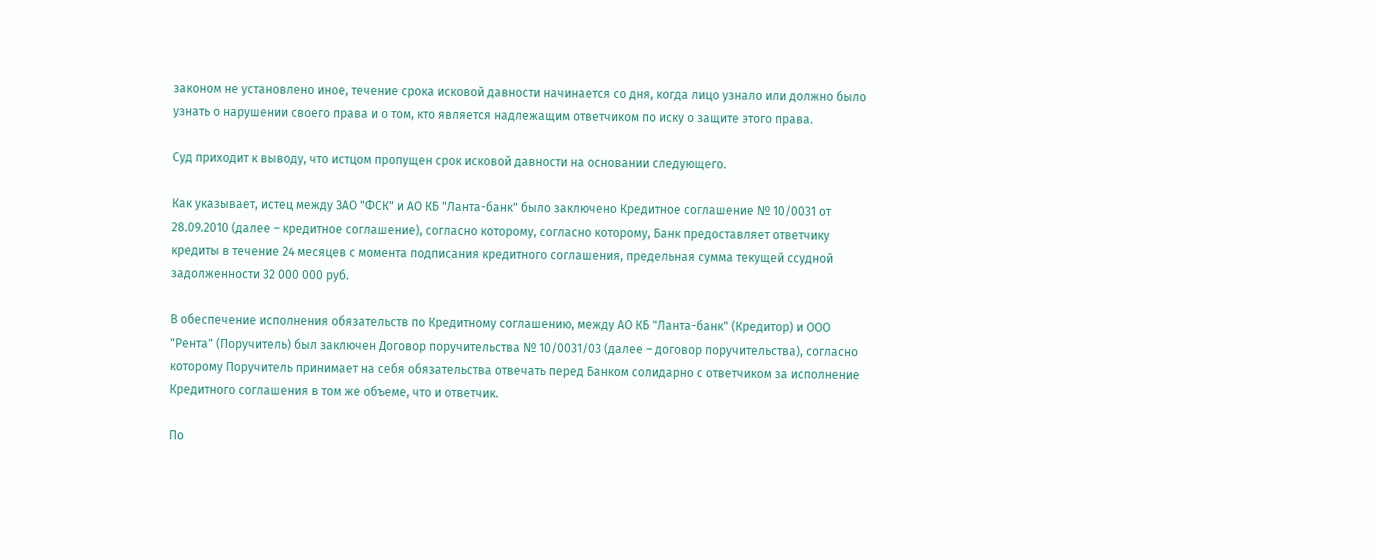законом не установлено иное, течение срока исковой давности начинается со дня, когда лицо узнало или должно было узнать о нарушении своего права и о том, кто является надлежащим ответчиком по иску о защите этого права.

Суд приходит к выводу, что истцом пропущен срок исковой давности на основании следующего.

Как указывает, истец между ЗАО "ФСК" и АО КБ "Ланта-банк" было заключено Кредитное соглашение № 10/0031 от 28.09.2010 (далее – кредитное соглашение), согласно которому, согласно которому, Банк предоставляет ответчику кредиты в течение 24 месяцев с момента подписания кредитного соглашения, предельная сумма текущей ссудной задолженности 32 000 000 руб.

В обеспечение исполнения обязательств по Кредитному соглашению, между АО КБ "Ланта-банк" (Кредитор) и ООО "Рента" (Поручитель) был заключен Договор поручительства № 10/0031/03 (далее – договор поручительства), согласно которому Поручитель принимает на себя обязательства отвечать перед Банком солидарно с ответчиком за исполнение Кредитного соглашения в том же объеме, что и ответчик.

По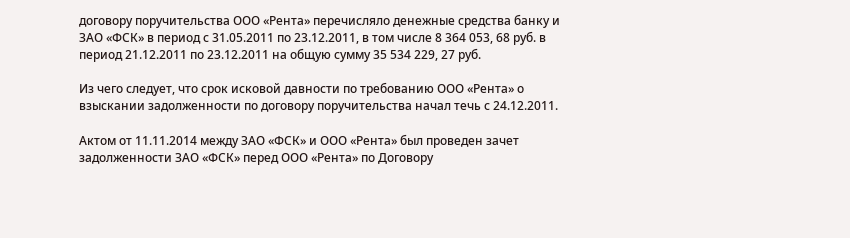договору поручительства ООО «Рента» перечисляло денежные средства банку и ЗАО «ФСК» в период с 31.05.2011 по 23.12.2011, в том числе 8 364 053, 68 руб. в период 21.12.2011 по 23.12.2011 на общую сумму 35 534 229, 27 руб.

Из чего следует, что срок исковой давности по требованию ООО «Рента» о взыскании задолженности по договору поручительства начал течь с 24.12.2011.

Актом от 11.11.2014 между ЗАО «ФСК» и ООО «Рента» был проведен зачет задолженности ЗАО «ФСК» перед ООО «Рента» по Договору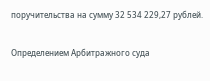поручительства на сумму 32 534 229,27 рублей.

Определением Арбитражного суда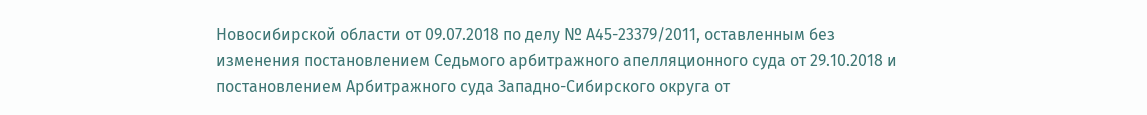Новосибирской области от 09.07.2018 по делу № А45-23379/2011, оставленным без изменения постановлением Седьмого арбитражного апелляционного суда от 29.10.2018 и постановлением Арбитражного суда Западно-Сибирского округа от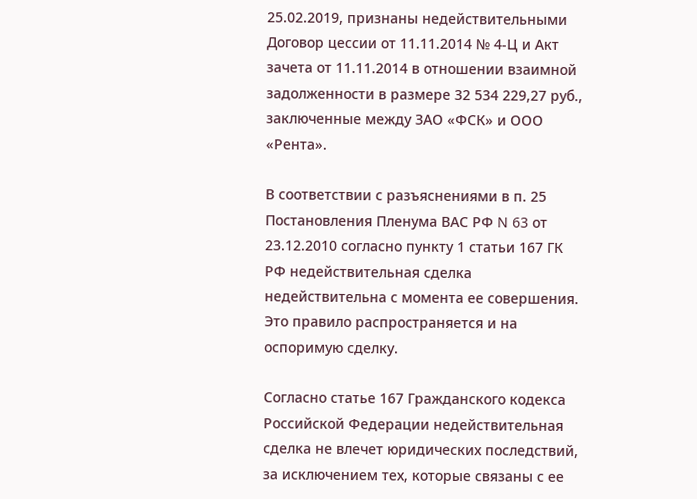25.02.2019, признаны недействительными Договор цессии от 11.11.2014 № 4-Ц и Акт зачета от 11.11.2014 в отношении взаимной задолженности в размере 32 534 229,27 руб., заключенные между ЗАО «ФСК» и ООО «Рента».

В соответствии с разъяснениями в п. 25 Постановления Пленума ВАС РФ N 63 от 23.12.2010 согласно пункту 1 статьи 167 ГК РФ недействительная сделка недействительна с момента ее совершения. Это правило распространяется и на оспоримую сделку.

Согласно статье 167 Гражданского кодекса Российской Федерации недействительная сделка не влечет юридических последствий, за исключением тех, которые связаны с ее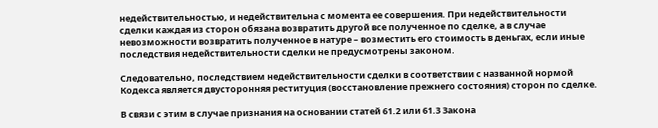недействительностью, и недействительна с момента ее совершения. При недействительности сделки каждая из сторон обязана возвратить другой все полученное по сделке, а в случае невозможности возвратить полученное в натуре – возместить его стоимость в деньгах, если иные последствия недействительности сделки не предусмотрены законом.

Следовательно, последствием недействительности сделки в соответствии с названной нормой Кодекса является двусторонняя реституция (восстановление прежнего состояния) сторон по сделке.

В связи с этим в случае признания на основании статей 61.2 или 61.3 Закона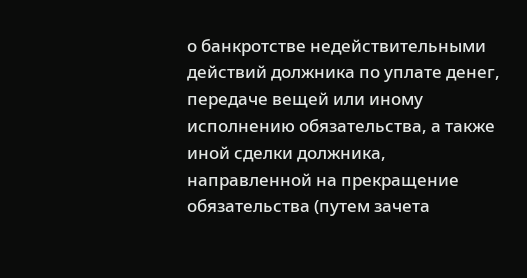о банкротстве недействительными действий должника по уплате денег, передаче вещей или иному исполнению обязательства, а также иной сделки должника, направленной на прекращение обязательства (путем зачета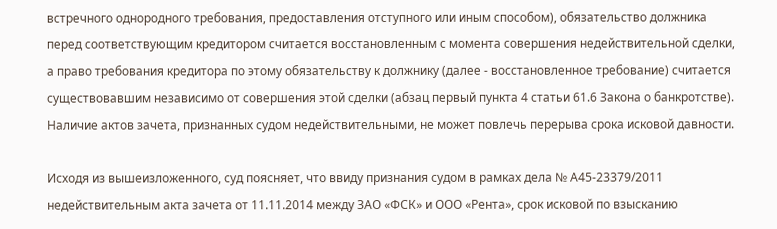встречного однородного требования, предоставления отступного или иным способом), обязательство должника перед соответствующим кредитором считается восстановленным с момента совершения недействительной сделки, а право требования кредитора по этому обязательству к должнику (далее - восстановленное требование) считается существовавшим независимо от совершения этой сделки (абзац первый пункта 4 статьи 61.6 Закона о банкротстве). Наличие актов зачета, признанных судом недействительными, не может повлечь перерыва срока исковой давности.

Исходя из вышеизложенного, суд поясняет, что ввиду признания судом в рамках дела № А45-23379/2011 недействительным акта зачета от 11.11.2014 между ЗАО «ФСК» и ООО «Рента», срок исковой по взысканию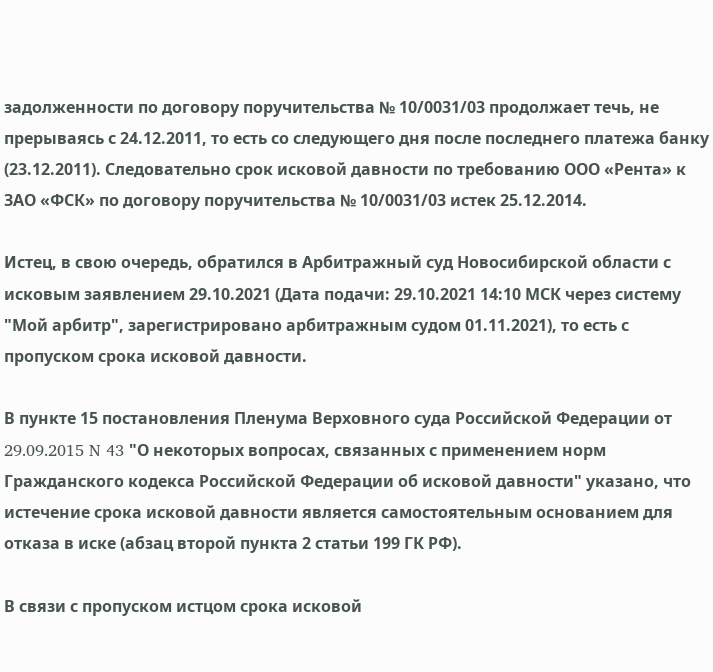задолженности по договору поручительства № 10/0031/03 продолжает течь, не прерываясь с 24.12.2011, то есть со следующего дня после последнего платежа банку (23.12.2011). Следовательно срок исковой давности по требованию ООО «Рента» к ЗАО «ФСК» по договору поручительства № 10/0031/03 истек 25.12.2014.

Истец, в свою очередь, обратился в Арбитражный суд Новосибирской области с исковым заявлением 29.10.2021 (Дата подачи: 29.10.2021 14:10 МСК через систему "Мой арбитр", зарегистрировано арбитражным судом 01.11.2021), то есть с пропуском срока исковой давности.

В пункте 15 постановления Пленума Верховного суда Российской Федерации от 29.09.2015 N 43 "О некоторых вопросах, связанных с применением норм Гражданского кодекса Российской Федерации об исковой давности" указано, что истечение срока исковой давности является самостоятельным основанием для отказа в иске (абзац второй пункта 2 статьи 199 ГК РФ).

В связи с пропуском истцом срока исковой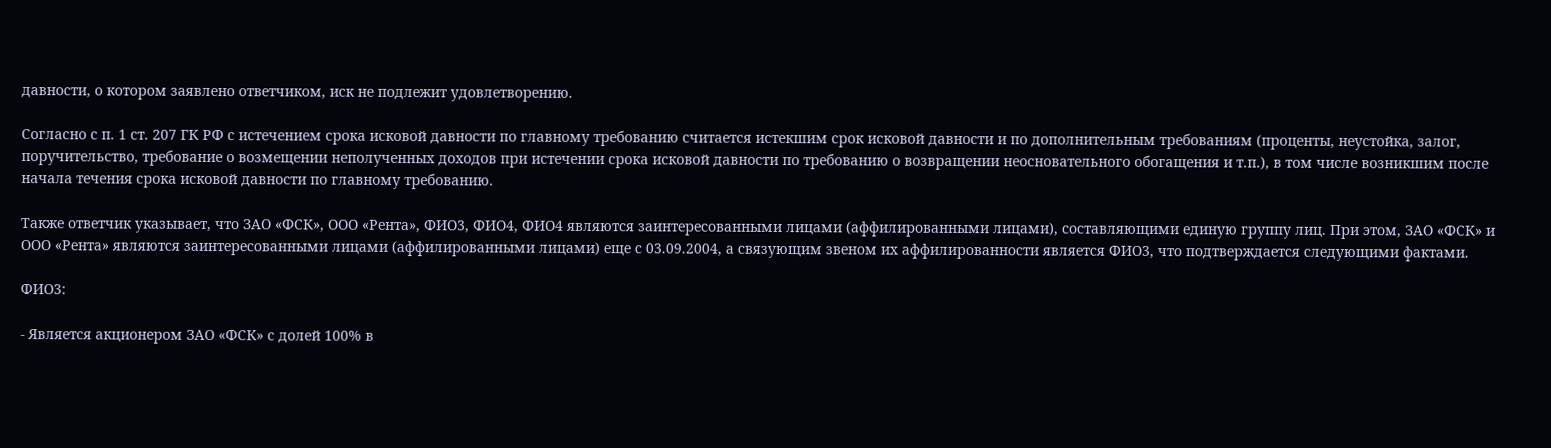давности, о котором заявлено ответчиком, иск не подлежит удовлетворению.

Согласно с п. 1 ст. 207 ГК РФ с истечением срока исковой давности по главному требованию считается истекшим срок исковой давности и по дополнительным требованиям (проценты, неустойка, залог, поручительство, требование о возмещении неполученных доходов при истечении срока исковой давности по требованию о возвращении неосновательного обогащения и т.п.), в том числе возникшим после начала течения срока исковой давности по главному требованию.

Также ответчик указывает, что ЗАО «ФСК», ООО «Рента», ФИО3, ФИО4, ФИО4 являются заинтересованными лицами (аффилированными лицами), составляющими единую группу лиц. При этом, ЗАО «ФСК» и ООО «Рента» являются заинтересованными лицами (аффилированными лицами) еще с 03.09.2004, а связующим звеном их аффилированности является ФИО3, что подтверждается следующими фактами.

ФИО3:

- Является акционером ЗАО «ФСК» с долей 100% в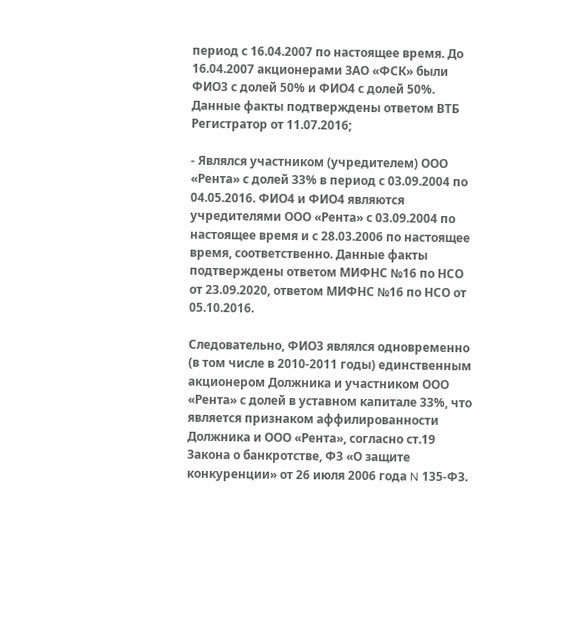период с 16.04.2007 по настоящее время. До 16.04.2007 акционерами ЗАО «ФСК» были ФИО3 с долей 50% и ФИО4 с долей 50%. Данные факты подтверждены ответом ВТБ Регистратор от 11.07.2016;

- Являлся участником (учредителем) ООО «Рента» с долей 33% в период с 03.09.2004 по 04.05.2016. ФИО4 и ФИО4 являются учредителями ООО «Рента» с 03.09.2004 по настоящее время и с 28.03.2006 по настоящее время, соответственно. Данные факты подтверждены ответом МИФНС №16 по НСО от 23.09.2020, ответом МИФНС №16 по НСО от 05.10.2016.

Следовательно, ФИО3 являлся одновременно (в том числе в 2010-2011 годы) единственным акционером Должника и участником ООО «Рента» с долей в уставном капитале 33%, что является признаком аффилированности Должника и ООО «Рента», согласно ст.19 Закона о банкротстве, ФЗ «О защите конкуренции» от 26 июля 2006 года N 135-ФЗ.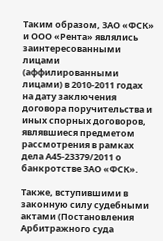Таким образом, ЗАО «ФСК» и ООО «Рента» являлись заинтересованными лицами (аффилированными лицами) в 2010-2011 годах на дату заключения договора поручительства и иных спорных договоров, являвшиеся предметом рассмотрения в рамках дела А45-23379/2011 о банкротстве ЗАО «ФСК».

Также, вступившими в законную силу судебными актами (Постановления Арбитражного суда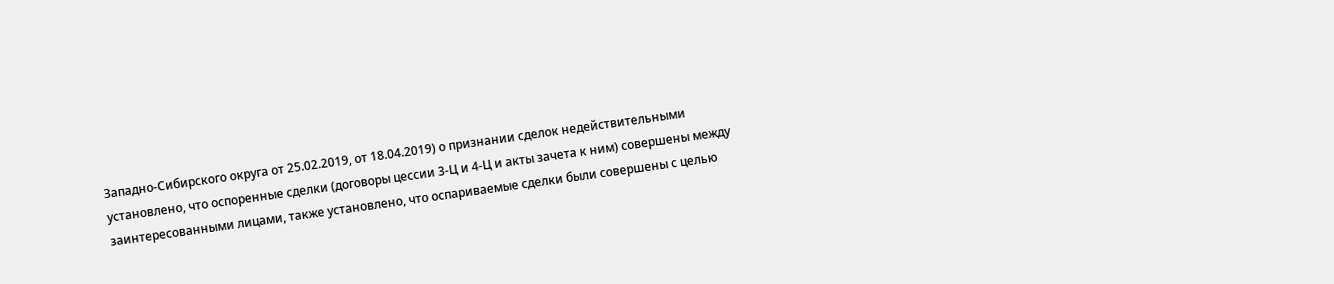Западно-Сибирского округа от 25.02.2019, от 18.04.2019) о признании сделок недействительными установлено, что оспоренные сделки (договоры цессии 3-Ц и 4-Ц и акты зачета к ним) совершены между заинтересованными лицами, также установлено, что оспариваемые сделки были совершены с целью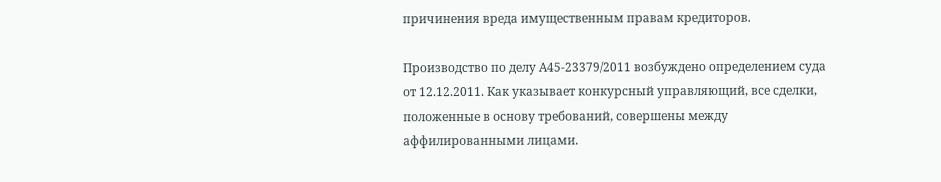причинения вреда имущественным правам кредиторов.

Производство по делу А45-23379/2011 возбуждено определением суда от 12.12.2011. Как указывает конкурсный управляющий, все сделки, положенные в основу требований, совершены между аффилированными лицами.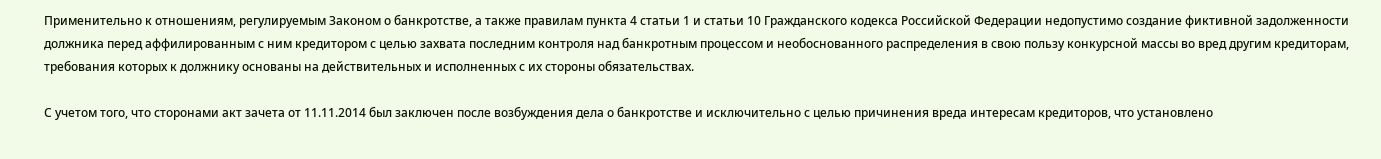Применительно к отношениям, регулируемым Законом о банкротстве, а также правилам пункта 4 статьи 1 и статьи 10 Гражданского кодекса Российской Федерации недопустимо создание фиктивной задолженности должника перед аффилированным с ним кредитором с целью захвата последним контроля над банкротным процессом и необоснованного распределения в свою пользу конкурсной массы во вред другим кредиторам, требования которых к должнику основаны на действительных и исполненных с их стороны обязательствах.

С учетом того, что сторонами акт зачета от 11.11.2014 был заключен после возбуждения дела о банкротстве и исключительно с целью причинения вреда интересам кредиторов, что установлено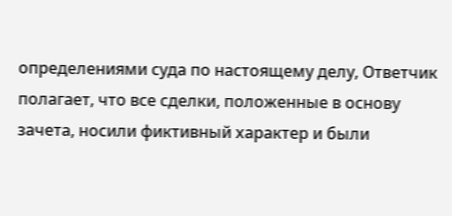определениями суда по настоящему делу, Ответчик полагает, что все сделки, положенные в основу зачета, носили фиктивный характер и были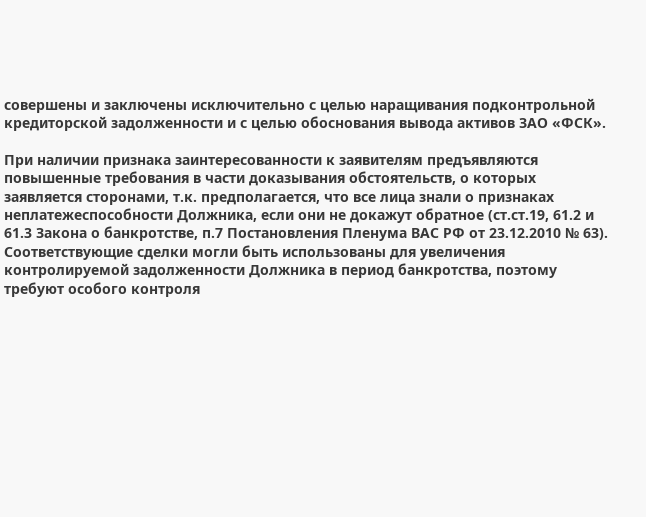совершены и заключены исключительно с целью наращивания подконтрольной кредиторской задолженности и с целью обоснования вывода активов ЗАО «ФСК».

При наличии признака заинтересованности к заявителям предъявляются повышенные требования в части доказывания обстоятельств, о которых заявляется сторонами, т.к. предполагается, что все лица знали о признаках неплатежеспособности Должника, если они не докажут обратное (ст.ст.19, 61.2 и 61.3 Закона о банкротстве, п.7 Постановления Пленума ВАС РФ от 23.12.2010 № 63). Соответствующие сделки могли быть использованы для увеличения контролируемой задолженности Должника в период банкротства, поэтому требуют особого контроля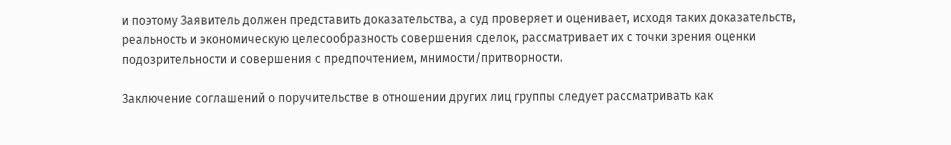и поэтому Заявитель должен представить доказательства, а суд проверяет и оценивает, исходя таких доказательств, реальность и экономическую целесообразность совершения сделок, рассматривает их с точки зрения оценки подозрительности и совершения с предпочтением, мнимости/притворности.

Заключение соглашений о поручительстве в отношении других лиц группы следует рассматривать как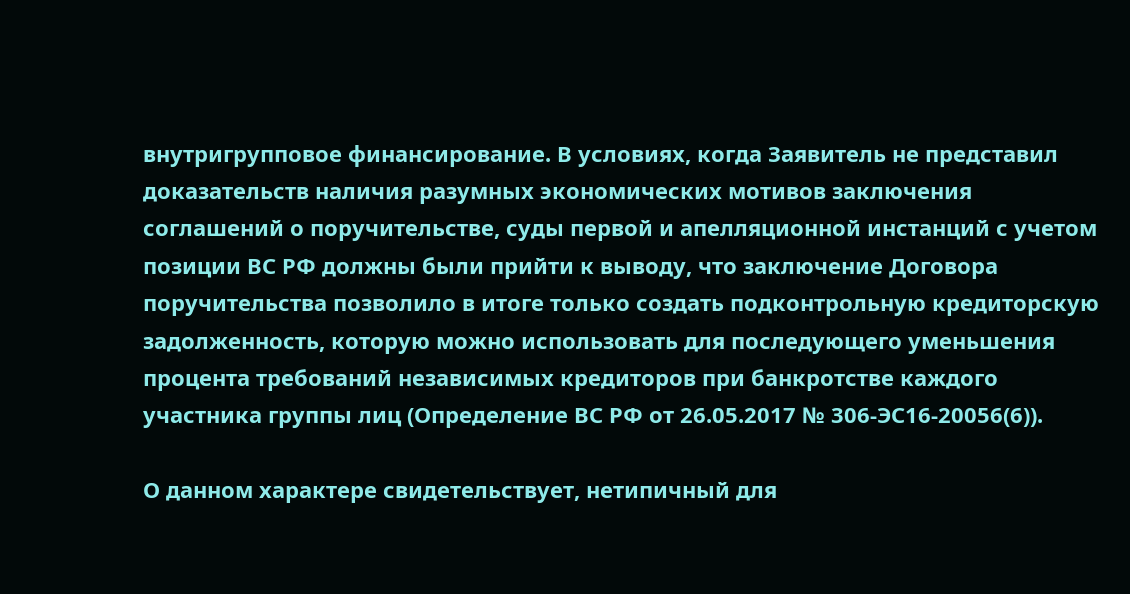внутригрупповое финансирование. В условиях, когда Заявитель не представил доказательств наличия разумных экономических мотивов заключения соглашений о поручительстве, суды первой и апелляционной инстанций с учетом позиции ВС РФ должны были прийти к выводу, что заключение Договора поручительства позволило в итоге только создать подконтрольную кредиторскую задолженность, которую можно использовать для последующего уменьшения процента требований независимых кредиторов при банкротстве каждого участника группы лиц (Определение ВС РФ от 26.05.2017 № 306-ЭС16-20056(6)).

О данном характере свидетельствует, нетипичный для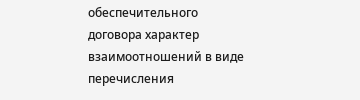обеспечительного договора характер взаимоотношений в виде перечисления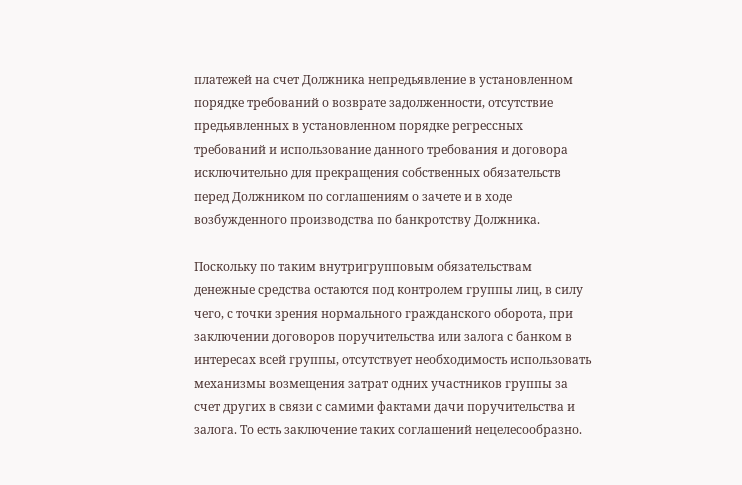платежей на счет Должника непредьявление в установленном порядке требований о возврате задолженности, отсутствие предьявленных в установленном порядке регрессных требований и использование данного требования и договора исключительно для прекращения собственных обязательств перед Должником по соглашениям о зачете и в ходе возбужденного производства по банкротству Должника.

Поскольку по таким внутригрупповым обязательствам денежные средства остаются под контролем группы лиц, в силу чего, с точки зрения нормального гражданского оборота, при заключении договоров поручительства или залога с банком в интересах всей группы, отсутствует необходимость использовать механизмы возмещения затрат одних участников группы за счет других в связи с самими фактами дачи поручительства и залога. То есть заключение таких соглашений нецелесообразно.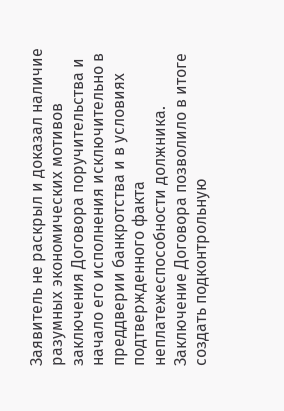Заявитель не раскрыл и доказал наличие разумных экономических мотивов заключения Договора поручительства и начало его исполнения исключительно в преддверии банкротства и в условиях подтвержденного факта неплатежеспособности должника. Заключение Договора позволило в итоге создать подконтрольную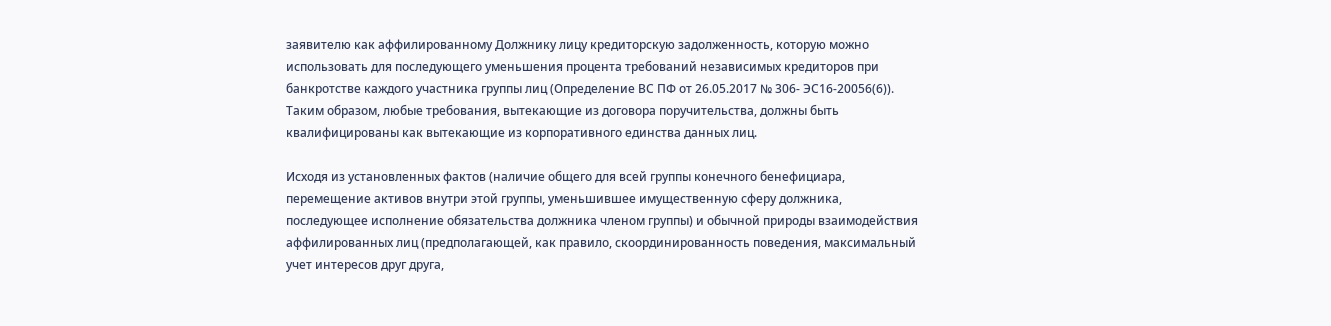заявителю как аффилированному Должнику лицу кредиторскую задолженность, которую можно использовать для последующего уменьшения процента требований независимых кредиторов при банкротстве каждого участника группы лиц (Определение ВС ПФ от 26.05.2017 № 306- ЭС16-20056(6)). Таким образом, любые требования, вытекающие из договора поручительства, должны быть квалифицированы как вытекающие из корпоративного единства данных лиц.

Исходя из установленных фактов (наличие общего для всей группы конечного бенефициара, перемещение активов внутри этой группы, уменьшившее имущественную сферу должника, последующее исполнение обязательства должника членом группы) и обычной природы взаимодействия аффилированных лиц (предполагающей, как правило, скоординированность поведения, максимальный учет интересов друг друга,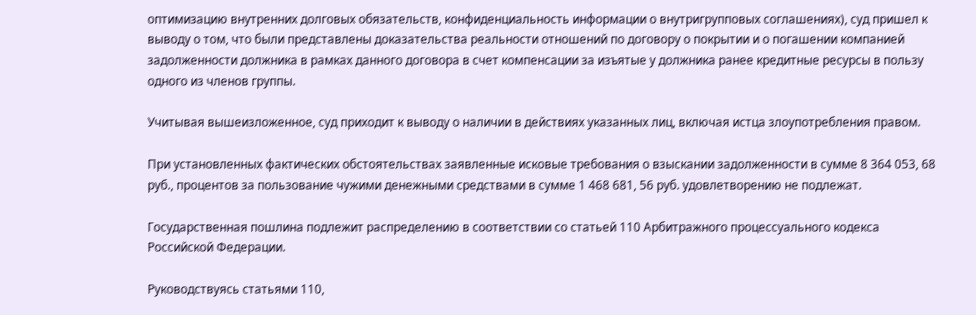оптимизацию внутренних долговых обязательств, конфиденциальность информации о внутригрупповых соглашениях), суд пришел к выводу о том, что были представлены доказательства реальности отношений по договору о покрытии и о погашении компанией задолженности должника в рамках данного договора в счет компенсации за изъятые у должника ранее кредитные ресурсы в пользу одного из членов группы.

Учитывая вышеизложенное, суд приходит к выводу о наличии в действиях указанных лиц, включая истца злоупотребления правом.

При установленных фактических обстоятельствах заявленные исковые требования о взыскании задолженности в сумме 8 364 053, 68 руб., процентов за пользование чужими денежными средствами в сумме 1 468 681, 56 руб. удовлетворению не подлежат.

Государственная пошлина подлежит распределению в соответствии со статьей 110 Арбитражного процессуального кодекса Российской Федерации.

Руководствуясь статьями 110,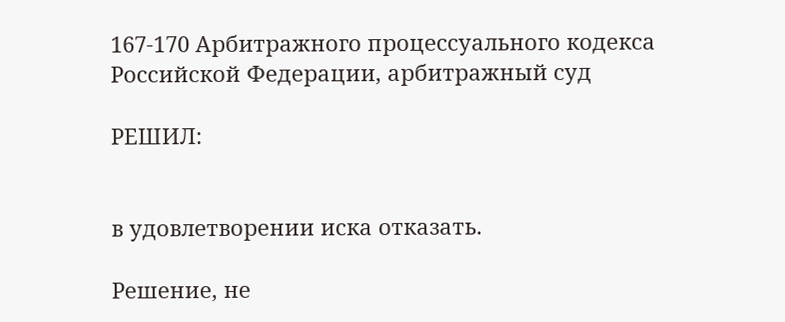167-170 Арбитражного процессуального кодекса Российской Федерации, арбитражный суд

РЕШИЛ:


в удовлетворении иска отказать.

Решение, не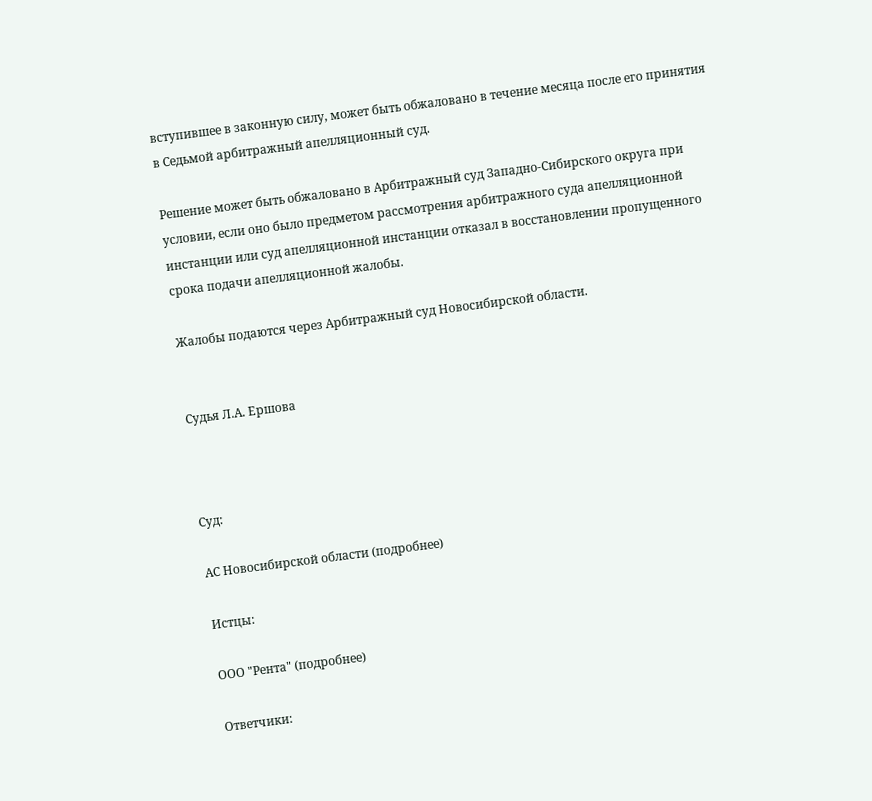вступившее в законную силу, может быть обжаловано в течение месяца после его принятия в Седьмой арбитражный апелляционный суд.

Решение может быть обжаловано в Арбитражный суд Западно-Сибирского округа при условии, если оно было предметом рассмотрения арбитражного суда апелляционной инстанции или суд апелляционной инстанции отказал в восстановлении пропущенного срока подачи апелляционной жалобы.

Жалобы подаются через Арбитражный суд Новосибирской области.


Судья Л.А. Ершова



Суд:

АС Новосибирской области (подробнее)

Истцы:

ООО "Рента" (подробнее)

Ответчики: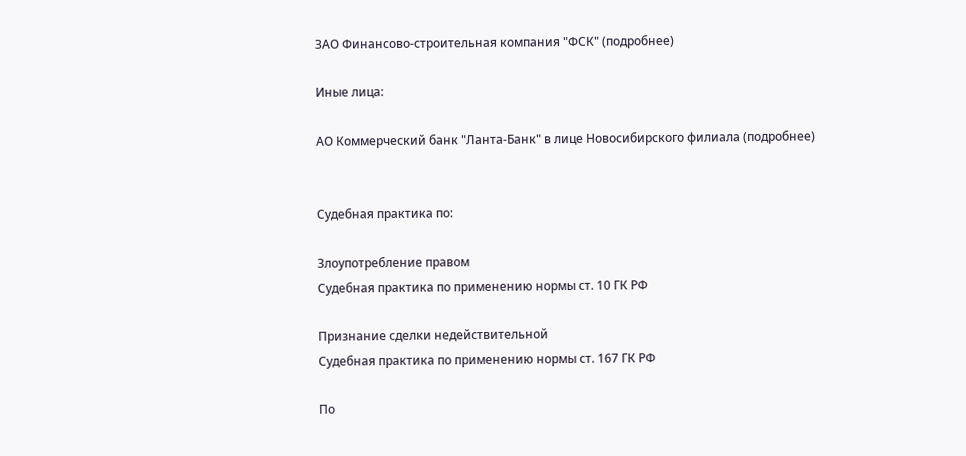ЗАО Финансово-строительная компания "ФСК" (подробнее)

Иные лица:

АО Коммерческий банк "Ланта-Банк" в лице Новосибирского филиала (подробнее)


Судебная практика по:

Злоупотребление правом
Судебная практика по применению нормы ст. 10 ГК РФ

Признание сделки недействительной
Судебная практика по применению нормы ст. 167 ГК РФ

По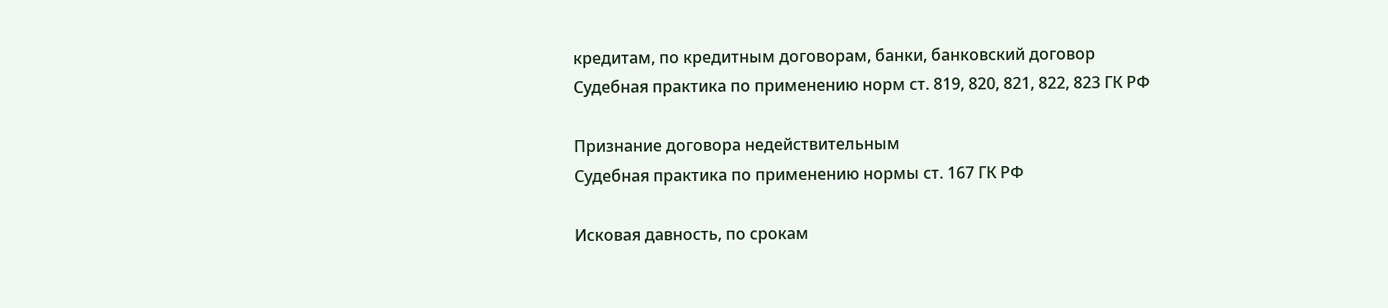кредитам, по кредитным договорам, банки, банковский договор
Судебная практика по применению норм ст. 819, 820, 821, 822, 823 ГК РФ

Признание договора недействительным
Судебная практика по применению нормы ст. 167 ГК РФ

Исковая давность, по срокам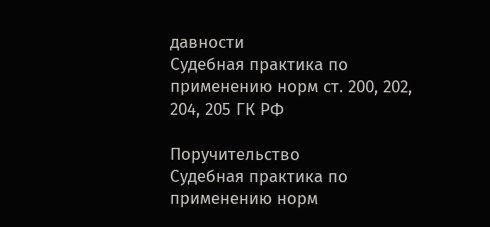давности
Судебная практика по применению норм ст. 200, 202, 204, 205 ГК РФ

Поручительство
Судебная практика по применению норм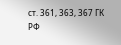ст. 361, 363, 367 ГК РФ